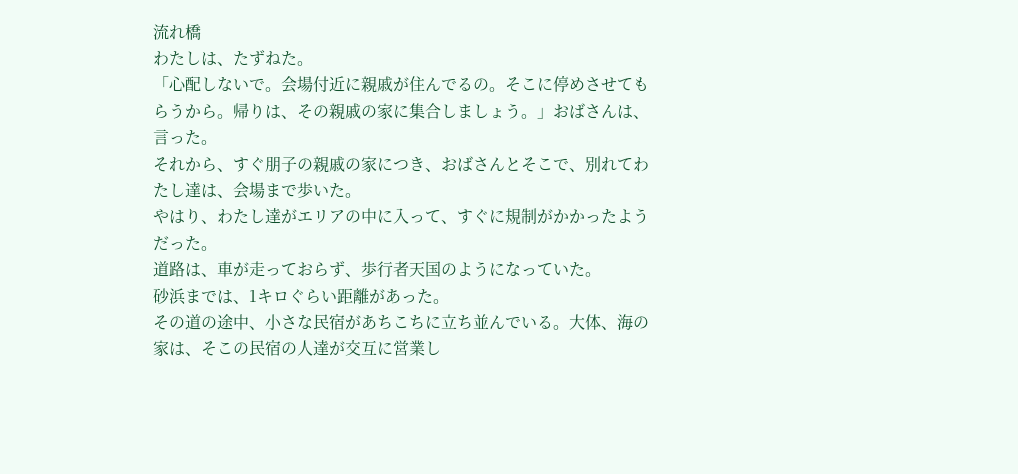流れ橋
わたしは、たずねた。
「心配しないで。会場付近に親戚が住んでるの。そこに停めさせてもらうから。帰りは、その親戚の家に集合しましょう。」おばさんは、言った。
それから、すぐ朋子の親戚の家につき、おばさんとそこで、別れてわたし達は、会場まで歩いた。
やはり、わたし達がエリアの中に入って、すぐに規制がかかったようだった。
道路は、車が走っておらず、歩行者天国のようになっていた。
砂浜までは、1キロぐらい距離があった。
その道の途中、小さな民宿があちこちに立ち並んでいる。大体、海の家は、そこの民宿の人達が交互に営業し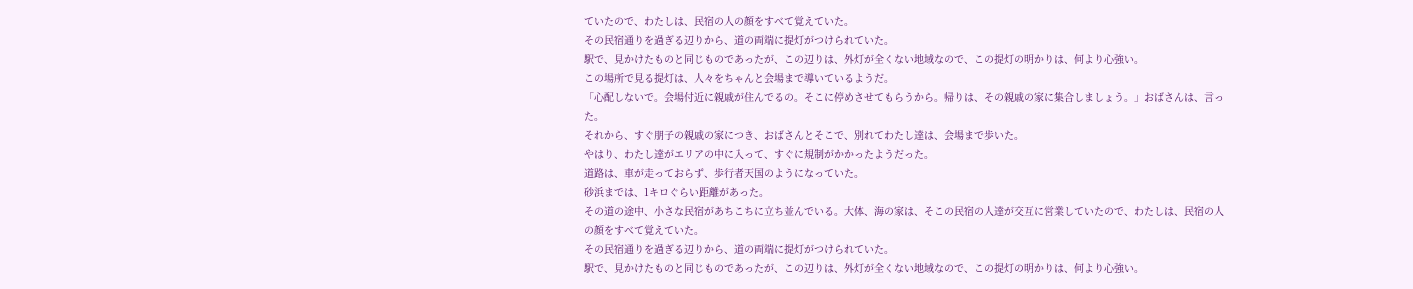ていたので、わたしは、民宿の人の顔をすべて覚えていた。
その民宿通りを過ぎる辺りから、道の両端に提灯がつけられていた。
駅で、見かけたものと同じものであったが、この辺りは、外灯が全くない地域なので、この提灯の明かりは、何より心強い。
この場所で見る提灯は、人々をちゃんと会場まで導いているようだ。
「心配しないで。会場付近に親戚が住んでるの。そこに停めさせてもらうから。帰りは、その親戚の家に集合しましょう。」おばさんは、言った。
それから、すぐ朋子の親戚の家につき、おばさんとそこで、別れてわたし達は、会場まで歩いた。
やはり、わたし達がエリアの中に入って、すぐに規制がかかったようだった。
道路は、車が走っておらず、歩行者天国のようになっていた。
砂浜までは、1キロぐらい距離があった。
その道の途中、小さな民宿があちこちに立ち並んでいる。大体、海の家は、そこの民宿の人達が交互に営業していたので、わたしは、民宿の人の顔をすべて覚えていた。
その民宿通りを過ぎる辺りから、道の両端に提灯がつけられていた。
駅で、見かけたものと同じものであったが、この辺りは、外灯が全くない地域なので、この提灯の明かりは、何より心強い。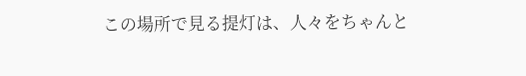この場所で見る提灯は、人々をちゃんと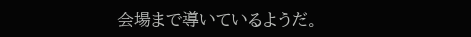会場まで導いているようだ。